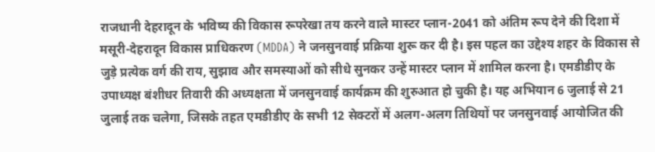राजधानी देहरादून के भविष्य की विकास रूपरेखा तय करने वाले मास्टर प्लान-2041 को अंतिम रूप देने की दिशा में मसूरी-देहरादून विकास प्राधिकरण (MDDA) ने जनसुनवाई प्रक्रिया शुरू कर दी है। इस पहल का उद्देश्य शहर के विकास से जुड़े प्रत्येक वर्ग की राय, सुझाव और समस्याओं को सीधे सुनकर उन्हें मास्टर प्लान में शामिल करना है। एमडीडीए के उपाध्यक्ष बंशीधर तिवारी की अध्यक्षता में जनसुनवाई कार्यक्रम की शुरुआत हो चुकी है। यह अभियान 6 जुलाई से 21 जुलाई तक चलेगा, जिसके तहत एमडीडीए के सभी 12 सेक्टरों में अलग-अलग तिथियों पर जनसुनवाई आयोजित की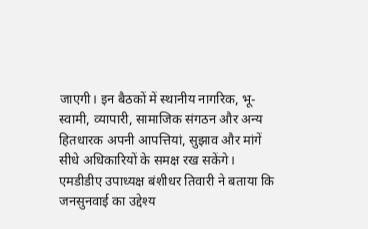जाएगी। इन बैठकों में स्थानीय नागरिक, भू-स्वामी, व्यापारी, सामाजिक संगठन और अन्य हितधारक अपनी आपत्तियां, सुझाव और मांगें सीधे अधिकारियों के समक्ष रख सकेंगे।
एमडीडीए उपाध्यक्ष बंशीधर तिवारी ने बताया कि जनसुनवाई का उद्देश्य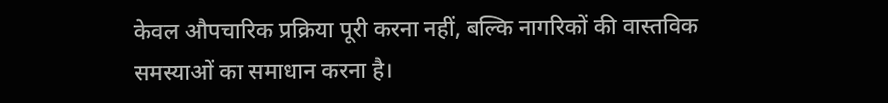केवल औपचारिक प्रक्रिया पूरी करना नहीं, बल्कि नागरिकों की वास्तविक समस्याओं का समाधान करना है।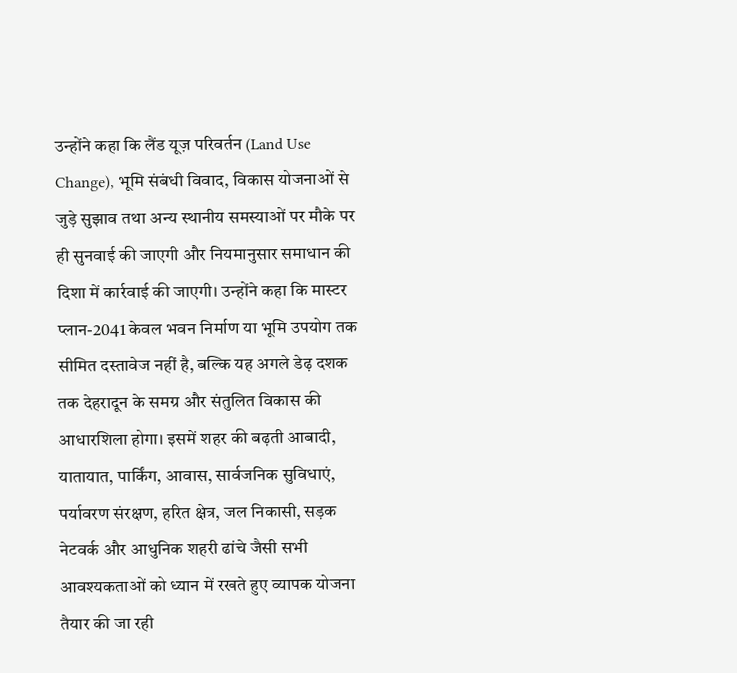उन्होंने कहा कि लैंड यूज़ परिवर्तन (Land Use Change), भूमि संबंधी विवाद, विकास योजनाओं से जुड़े सुझाव तथा अन्य स्थानीय समस्याओं पर मौके पर ही सुनवाई की जाएगी और नियमानुसार समाधान की दिशा में कार्रवाई की जाएगी। उन्होंने कहा कि मास्टर प्लान-2041 केवल भवन निर्माण या भूमि उपयोग तक सीमित दस्तावेज नहीं है, बल्कि यह अगले डेढ़ दशक तक देहरादून के समग्र और संतुलित विकास की आधारशिला होगा। इसमें शहर की बढ़ती आबादी, यातायात, पार्किंग, आवास, सार्वजनिक सुविधाएं, पर्यावरण संरक्षण, हरित क्षेत्र, जल निकासी, सड़क नेटवर्क और आधुनिक शहरी ढांचे जैसी सभी आवश्यकताओं को ध्यान में रखते हुए व्यापक योजना तैयार की जा रही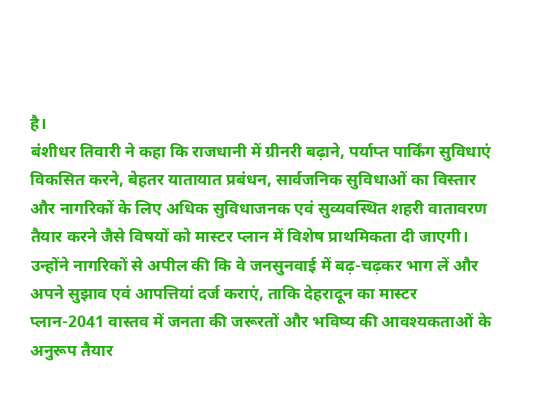है।
बंशीधर तिवारी ने कहा कि राजधानी में ग्रीनरी बढ़ाने, पर्याप्त पार्किंग सुविधाएं विकसित करने, बेहतर यातायात प्रबंधन, सार्वजनिक सुविधाओं का विस्तार और नागरिकों के लिए अधिक सुविधाजनक एवं सुव्यवस्थित शहरी वातावरण तैयार करने जैसे विषयों को मास्टर प्लान में विशेष प्राथमिकता दी जाएगी। उन्होंने नागरिकों से अपील की कि वे जनसुनवाई में बढ़-चढ़कर भाग लें और अपने सुझाव एवं आपत्तियां दर्ज कराएं, ताकि देहरादून का मास्टर प्लान-2041 वास्तव में जनता की जरूरतों और भविष्य की आवश्यकताओं के अनुरूप तैयार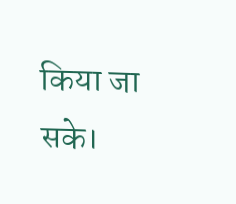किया जा सके।